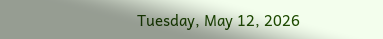Tuesday, May 12, 2026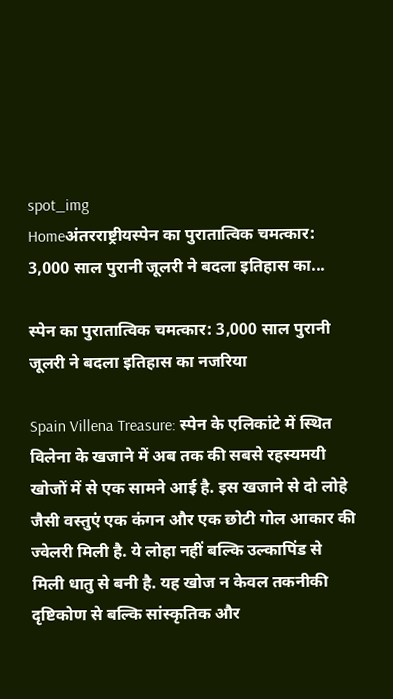spot_img
Homeअंतरराष्ट्रीयस्पेन का पुरातात्विक चमत्कार: 3,000 साल पुरानी जूलरी ने बदला इतिहास का...

स्पेन का पुरातात्विक चमत्कार: 3,000 साल पुरानी जूलरी ने बदला इतिहास का नजरिया

Spain Villena Treasure: स्पेन के एलिकांटे में स्थित विलेना के खजाने में अब तक की सबसे रहस्यमयी खोजों में से एक सामने आई है. इस खजाने से दो लोहे जैसी वस्तुएं एक कंगन और एक छोटी गोल आकार की ज्वेलरी मिली है. ये लोहा नहीं बल्कि उल्कापिंड से मिली धातु से बनी है. यह खोज न केवल तकनीकी दृष्टिकोण से बल्कि सांस्कृतिक और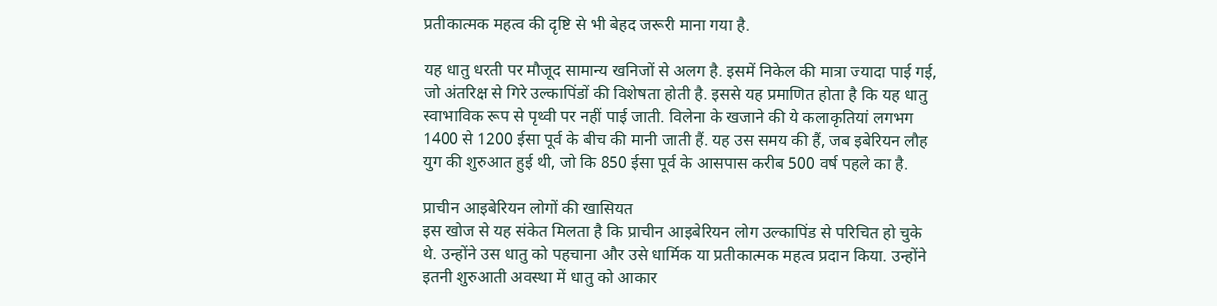प्रतीकात्मक महत्व की दृष्टि से भी बेहद जरूरी माना गया है.

यह धातु धरती पर मौजूद सामान्य खनिजों से अलग है. इसमें निकेल की मात्रा ज्यादा पाई गई, जो अंतरिक्ष से गिरे उल्कापिंडों की विशेषता होती है. इससे यह प्रमाणित होता है कि यह धातु स्वाभाविक रूप से पृथ्वी पर नहीं पाई जाती. विलेना के खजाने की ये कलाकृतियां लगभग 1400 से 1200 ईसा पूर्व के बीच की मानी जाती हैं. यह उस समय की हैं, जब इबेरियन लौह युग की शुरुआत हुई थी, जो कि 850 ईसा पूर्व के आसपास करीब 500 वर्ष पहले का है.

प्राचीन आइबेरियन लोगों की खासियत
इस खोज से यह संकेत मिलता है कि प्राचीन आइबेरियन लोग उल्कापिंड से परिचित हो चुके थे. उन्होंने उस धातु को पहचाना और उसे धार्मिक या प्रतीकात्मक महत्व प्रदान किया. उन्होंने इतनी शुरुआती अवस्था में धातु को आकार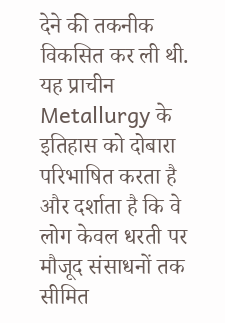देने की तकनीक विकसित कर ली थी. यह प्राचीन Metallurgy के इतिहास को दोबारा परिभाषित करता है और दर्शाता है कि वे लोग केवल धरती पर मौजूद संसाधनों तक सीमित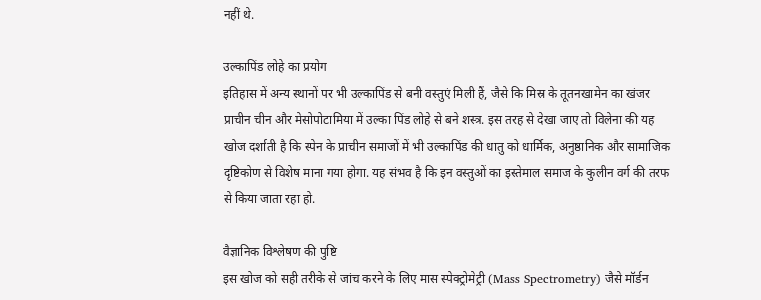नहीं थे.

उल्कापिंड लोहे का प्रयोग
इतिहास में अन्य स्थानों पर भी उल्कापिंड से बनी वस्तुएं मिली हैं, जैसे कि मिस्र के तूतनखामेन का खंजर प्राचीन चीन और मेसोपोटामिया में उल्का पिंड लोहे से बने शस्त्र. इस तरह से देखा जाए तो विलेना की यह खोज दर्शाती है कि स्पेन के प्राचीन समाजों में भी उल्कापिंड की धातु को धार्मिक, अनुष्ठानिक और सामाजिक दृष्टिकोण से विशेष माना गया होगा. यह संभव है कि इन वस्तुओं का इस्तेमाल समाज के कुलीन वर्ग की तरफ से किया जाता रहा हो.

वैज्ञानिक विश्लेषण की पुष्टि
इस खोज को सही तरीके से जांच करने के लिए मास स्पेक्ट्रोमेट्री (Mass Spectrometry) जैसे मॉर्डन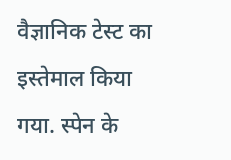वैज्ञानिक टेस्ट का इस्तेमाल किया गया. स्पेन के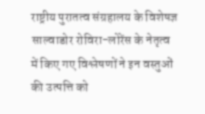राष्ट्रीय पुरातत्व संग्रहालय के विशेषज्ञ साल्वाडोर रोविरा-लोरेंस के नेतृत्व में किए गए विश्लेषणों ने इन वस्तुओं की उत्पत्ति को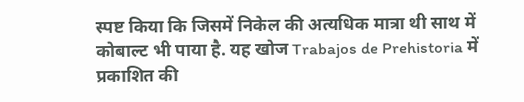स्पष्ट किया कि जिसमें निकेल की अत्यधिक मात्रा थी साथ में कोबाल्ट भी पाया है. यह खोज Trabajos de Prehistoria में प्रकाशित की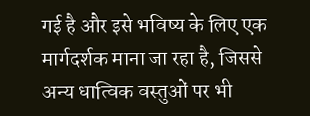गई है और इसे भविष्य के लिए एक मार्गदर्शक माना जा रहा है, जिससे अन्य धात्विक वस्तुओं पर भी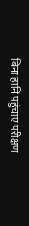बिना हानि पहुंचाए परीक्षण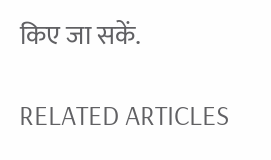किए जा सकें.

RELATED ARTICLES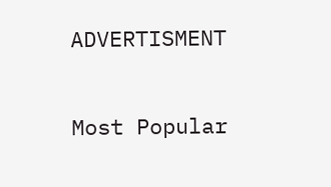ADVERTISMENT

Most Popular